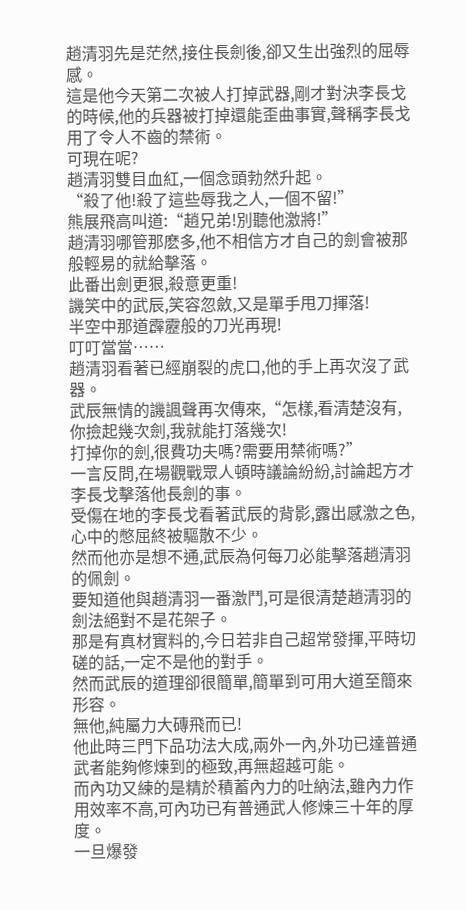趙清羽先是茫然,接住長劍後,卻又生出強烈的屈辱感。
這是他今天第二次被人打掉武器,剛才對決李長戈的時候,他的兵器被打掉還能歪曲事實,聲稱李長戈用了令人不齒的禁術。
可現在呢?
趙清羽雙目血紅,一個念頭勃然升起。
“殺了他!殺了這些辱我之人,一個不留!”
熊展飛高叫道:“趙兄弟!別聽他激將!”
趙清羽哪管那麽多,他不相信方才自己的劍會被那般輕易的就給擊落。
此番出劍更狠,殺意更重!
譏笑中的武辰,笑容忽斂,又是單手甩刀揮落!
半空中那道霹靂般的刀光再現!
叮叮當當……
趙清羽看著已經崩裂的虎口,他的手上再次沒了武器。
武辰無情的譏諷聲再次傳來,“怎樣,看清楚沒有,你撿起幾次劍,我就能打落幾次!
打掉你的劍,很費功夫嗎?需要用禁術嗎?”
一言反問,在場觀戰眾人頓時議論紛紛,討論起方才李長戈擊落他長劍的事。
受傷在地的李長戈看著武辰的背影,露出感激之色,心中的憋屈終被驅散不少。
然而他亦是想不通,武辰為何每刀必能擊落趙清羽的佩劍。
要知道他與趙清羽一番激鬥,可是很清楚趙清羽的劍法絕對不是花架子。
那是有真材實料的,今日若非自己超常發揮,平時切磋的話,一定不是他的對手。
然而武辰的道理卻很簡單,簡單到可用大道至簡來形容。
無他,純屬力大磚飛而已!
他此時三門下品功法大成,兩外一內,外功已達普通武者能夠修煉到的極致,再無超越可能。
而內功又練的是精於積蓄內力的吐納法,雖內力作用效率不高,可內功已有普通武人修煉三十年的厚度。
一旦爆發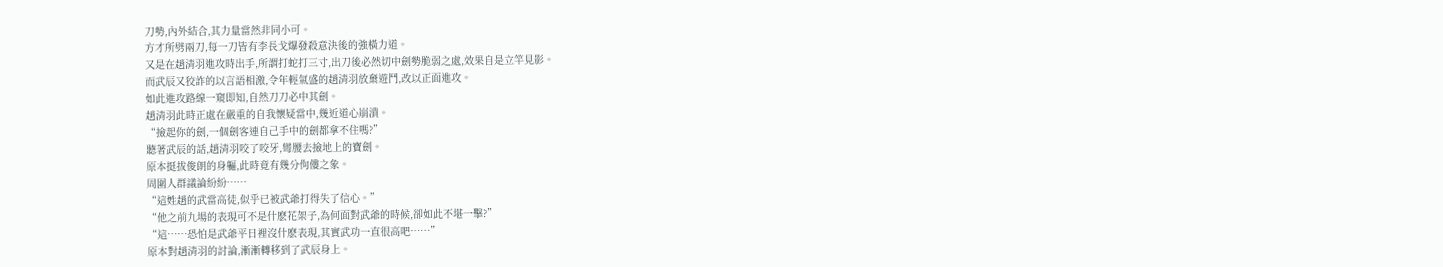刀勢,內外結合,其力量當然非同小可。
方才所劈兩刀,每一刀皆有李長戈爆發殺意決後的強橫力道。
又是在趙清羽進攻時出手,所謂打蛇打三寸,出刀後必然切中劍勢脆弱之處,效果自是立竿見影。
而武辰又狡詐的以言語相激,令年輕氣盛的趙清羽放棄遊鬥,改以正面進攻。
如此進攻路線一窺即知,自然刀刀必中其劍。
趙清羽此時正處在嚴重的自我懷疑當中,幾近道心崩潰。
“撿起你的劍,一個劍客連自己手中的劍都拿不住嗎?”
聽著武辰的話,趙清羽咬了咬牙,彎腰去撿地上的寶劍。
原本挺拔俊朗的身軀,此時竟有幾分佝僂之象。
周圍人群議論紛紛……
“這姓趙的武當高徒,似乎已被武爺打得失了信心。”
“他之前九場的表現可不是什麽花架子,為何面對武爺的時候,卻如此不堪一擊?”
“這……恐怕是武爺平日裡沒什麽表現,其實武功一直很高吧……”
原本對趙清羽的討論,漸漸轉移到了武辰身上。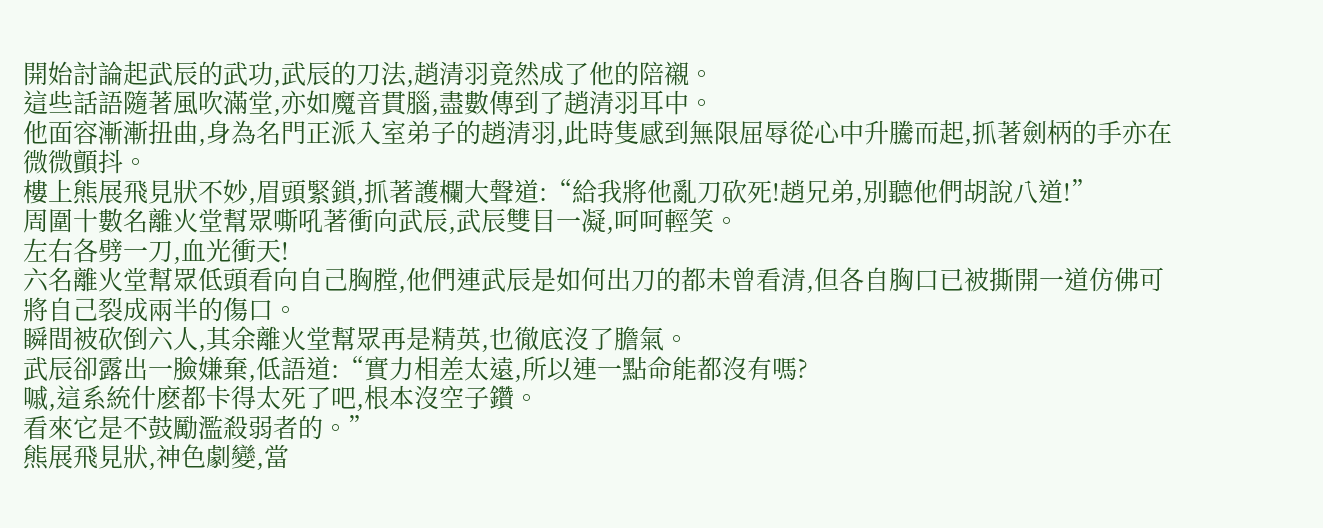開始討論起武辰的武功,武辰的刀法,趙清羽竟然成了他的陪襯。
這些話語隨著風吹滿堂,亦如魔音貫腦,盡數傳到了趙清羽耳中。
他面容漸漸扭曲,身為名門正派入室弟子的趙清羽,此時隻感到無限屈辱從心中升騰而起,抓著劍柄的手亦在微微顫抖。
樓上熊展飛見狀不妙,眉頭緊鎖,抓著護欄大聲道:“給我將他亂刀砍死!趙兄弟,別聽他們胡說八道!”
周圍十數名離火堂幫眾嘶吼著衝向武辰,武辰雙目一凝,呵呵輕笑。
左右各劈一刀,血光衝天!
六名離火堂幫眾低頭看向自己胸膛,他們連武辰是如何出刀的都未曾看清,但各自胸口已被撕開一道仿佛可將自己裂成兩半的傷口。
瞬間被砍倒六人,其余離火堂幫眾再是精英,也徹底沒了膽氣。
武辰卻露出一臉嫌棄,低語道:“實力相差太遠,所以連一點命能都沒有嗎?
嘁,這系統什麽都卡得太死了吧,根本沒空子鑽。
看來它是不鼓勵濫殺弱者的。”
熊展飛見狀,神色劇變,當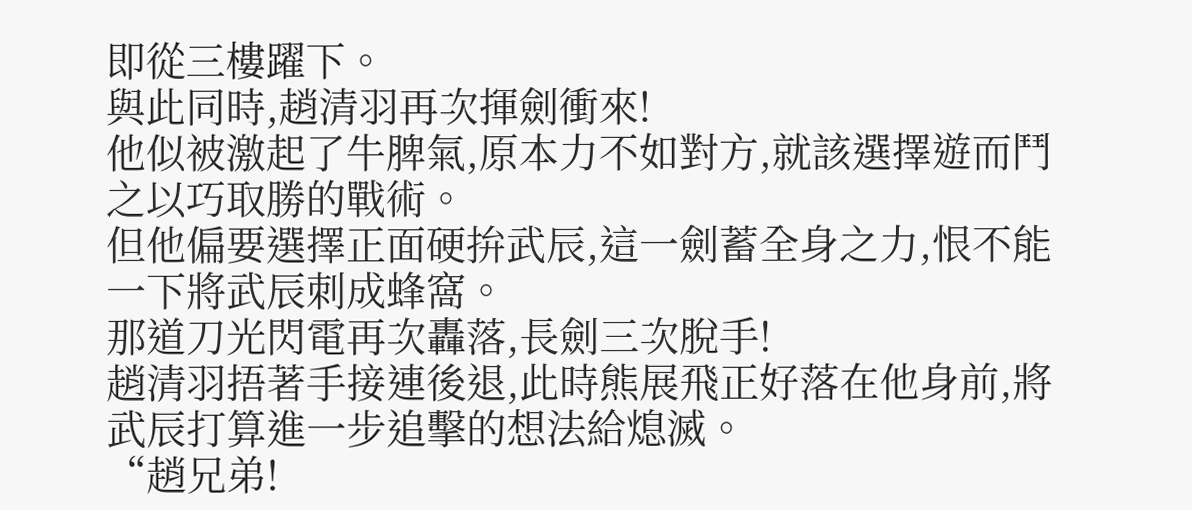即從三樓躍下。
與此同時,趙清羽再次揮劍衝來!
他似被激起了牛脾氣,原本力不如對方,就該選擇遊而鬥之以巧取勝的戰術。
但他偏要選擇正面硬拚武辰,這一劍蓄全身之力,恨不能一下將武辰刺成蜂窩。
那道刀光閃電再次轟落,長劍三次脫手!
趙清羽捂著手接連後退,此時熊展飛正好落在他身前,將武辰打算進一步追擊的想法給熄滅。
“趙兄弟!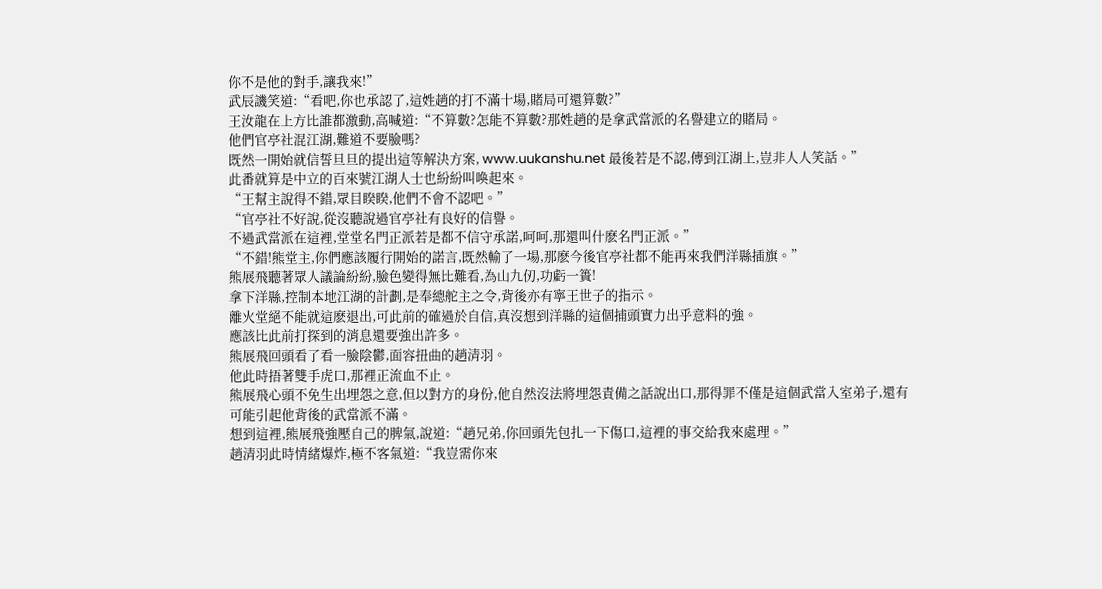你不是他的對手,讓我來!”
武辰譏笑道:“看吧,你也承認了,這姓趙的打不滿十場,賭局可還算數?”
王汝龍在上方比誰都激動,高喊道:“不算數?怎能不算數?那姓趙的是拿武當派的名譽建立的賭局。
他們官亭社混江湖,難道不要臉嗎?
既然一開始就信誓旦旦的提出這等解決方案, www.uukanshu.net 最後若是不認,傳到江湖上,豈非人人笑話。”
此番就算是中立的百來號江湖人士也紛紛叫喚起來。
“王幫主說得不錯,眾目睽睽,他們不會不認吧。”
“官亭社不好說,從沒聽說過官亭社有良好的信譽。
不過武當派在這裡,堂堂名門正派若是都不信守承諾,呵呵,那還叫什麽名門正派。”
“不錯!熊堂主,你們應該履行開始的諾言,既然輸了一場,那麽今後官亭社都不能再來我們洋縣插旗。”
熊展飛聽著眾人議論紛紛,臉色變得無比難看,為山九仞,功虧一簣!
拿下洋縣,控制本地江湖的計劃,是奉總舵主之令,背後亦有寧王世子的指示。
離火堂絕不能就這麽退出,可此前的確過於自信,真沒想到洋縣的這個捕頭實力出乎意料的強。
應該比此前打探到的消息還要強出許多。
熊展飛回頭看了看一臉陰鬱,面容扭曲的趙清羽。
他此時捂著雙手虎口,那裡正流血不止。
熊展飛心頭不免生出埋怨之意,但以對方的身份,他自然沒法將埋怨責備之話說出口,那得罪不僅是這個武當入室弟子,還有可能引起他背後的武當派不滿。
想到這裡,熊展飛強壓自己的脾氣,說道:“趙兄弟,你回頭先包扎一下傷口,這裡的事交給我來處理。”
趙清羽此時情緒爆炸,極不客氣道:“我豈需你來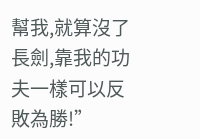幫我,就算沒了長劍,靠我的功夫一樣可以反敗為勝!”